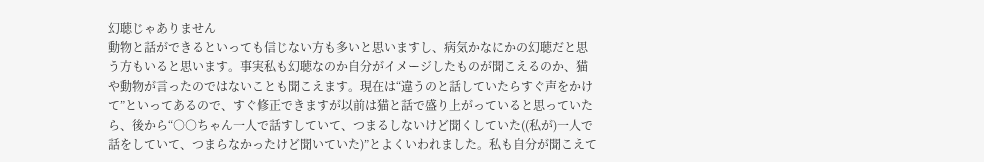幻聴じゃありません
動物と話ができるといっても信じない方も多いと思いますし、病気かなにかの幻聴だと思う方もいると思います。事実私も幻聴なのか自分がイメージしたものが聞こえるのか、猫や動物が言ったのではないことも聞こえます。現在は“違うのと話していたらすぐ声をかけて”といってあるので、すぐ修正できますが以前は猫と話で盛り上がっていると思っていたら、後から“○○ちゃん一人で話すしていて、つまるしないけど聞くしていた((私が)一人で話をしていて、つまらなかったけど聞いていた)”とよくいわれました。私も自分が聞こえて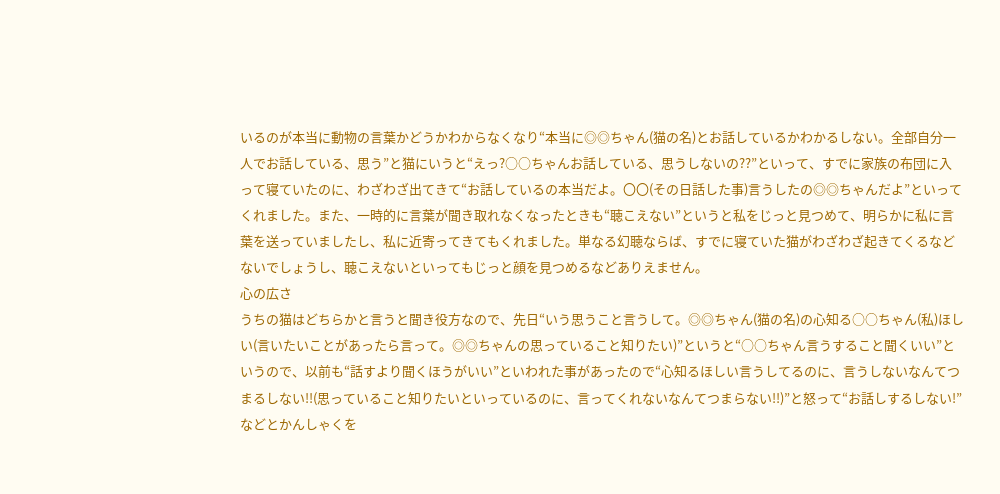いるのが本当に動物の言葉かどうかわからなくなり“本当に◎◎ちゃん(猫の名)とお話しているかわかるしない。全部自分一人でお話している、思う”と猫にいうと“えっ?○○ちゃんお話している、思うしないの??”といって、すでに家族の布団に入って寝ていたのに、わざわざ出てきて“お話しているの本当だよ。〇〇(その日話した事)言うしたの◎◎ちゃんだよ”といってくれました。また、一時的に言葉が聞き取れなくなったときも“聴こえない”というと私をじっと見つめて、明らかに私に言葉を送っていましたし、私に近寄ってきてもくれました。単なる幻聴ならば、すでに寝ていた猫がわざわざ起きてくるなどないでしょうし、聴こえないといってもじっと顔を見つめるなどありえません。
心の広さ
うちの猫はどちらかと言うと聞き役方なので、先日“いう思うこと言うして。◎◎ちゃん(猫の名)の心知る○○ちゃん(私)ほしい(言いたいことがあったら言って。◎◎ちゃんの思っていること知りたい)”というと“○○ちゃん言うすること聞くいい”というので、以前も“話すより聞くほうがいい”といわれた事があったので“心知るほしい言うしてるのに、言うしないなんてつまるしない!!(思っていること知りたいといっているのに、言ってくれないなんてつまらない!!)”と怒って“お話しするしない!”などとかんしゃくを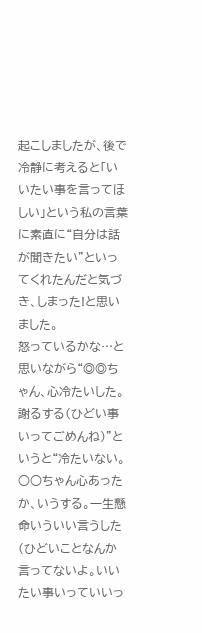起こしましたが、後で冷静に考えると「いいたい事を言ってほしい」という私の言葉に素直に“自分は話が聞きたい”といってくれたんだと気づき、しまった!と思いました。
怒っているかな…と思いながら“◎◎ちゃん、心冷たいした。謝るする(ひどい事いってごめんね)”というと“冷たいない。○○ちゃん心あったか、いうする。一生懸命いういい言うした(ひどいことなんか言ってないよ。いいたい事いっていいっ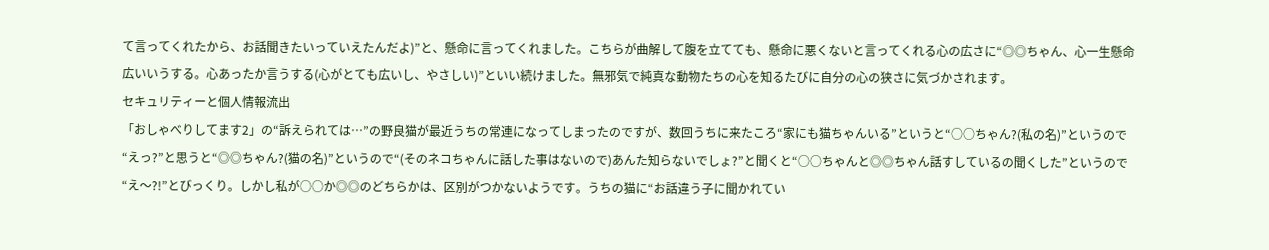て言ってくれたから、お話聞きたいっていえたんだよ)”と、懸命に言ってくれました。こちらが曲解して腹を立てても、懸命に悪くないと言ってくれる心の広さに“◎◎ちゃん、心一生懸命広いいうする。心あったか言うする(心がとても広いし、やさしい)”といい続けました。無邪気で純真な動物たちの心を知るたびに自分の心の狭さに気づかされます。
セキュリティーと個人情報流出
「おしゃべりしてます2」の“訴えられては…”の野良猫が最近うちの常連になってしまったのですが、数回うちに来たころ“家にも猫ちゃんいる”というと“○○ちゃん?(私の名)”というので“えっ?”と思うと“◎◎ちゃん?(猫の名)”というので“(そのネコちゃんに話した事はないので)あんた知らないでしょ?”と聞くと“○○ちゃんと◎◎ちゃん話すしているの聞くした”というので“え〜?!”とびっくり。しかし私が○○か◎◎のどちらかは、区別がつかないようです。うちの猫に“お話違う子に聞かれてい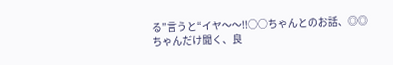る”言うと“イヤ〜〜!!○○ちゃんとのお話、◎◎ちゃんだけ聞く、良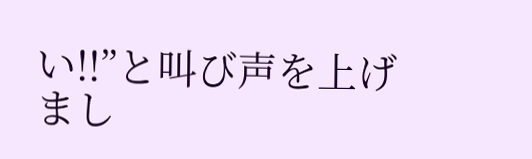い!!”と叫び声を上げまし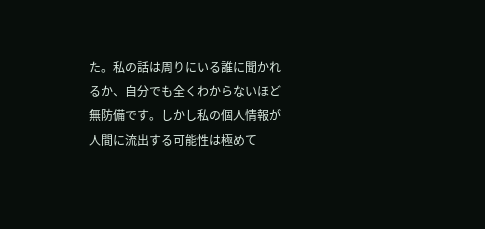た。私の話は周りにいる誰に聞かれるか、自分でも全くわからないほど無防備です。しかし私の個人情報が人間に流出する可能性は極めて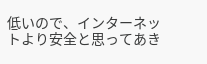低いので、インターネットより安全と思ってあき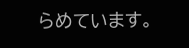らめています。